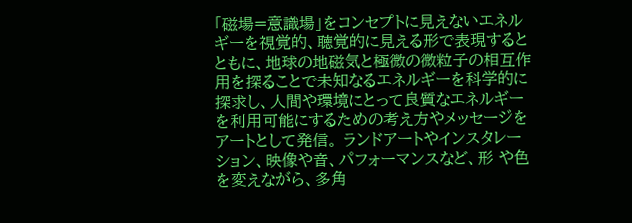「磁場=意識場」をコンセプトに見えないエネルギーを視覚的、聴覚的に見える形で表現するとともに、地球の地磁気と極微の微粒子の相互作用を探ることで未知なるエネルギーを科学的に探求し、人間や環境にとって良質なエネルギーを利用可能にするための考え方やメッセージをアートとして発信。 ランドアートやインスタレーション、映像や音、パフォーマンスなど、形 や色を変えながら、多角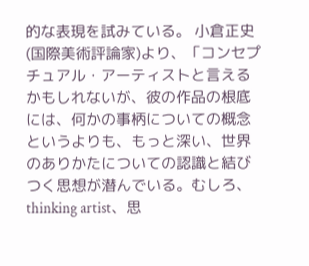的な表現を試みている。 小倉正史(国際美術評論家)より、「コンセプチュアル・アーティストと言えるかもしれないが、彼の作品の根底には、何かの事柄についての概念というよりも、もっと深い、世界のありかたについての認識と結びつく思想が潜んでいる。むしろ、thinking artist、思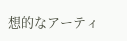想的なアーティ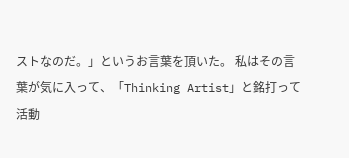ストなのだ。」というお言葉を頂いた。 私はその言葉が気に入って、「Thinking Artist」と銘打って活動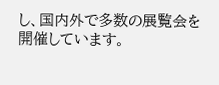し、国内外で多数の展覧会を開催しています。